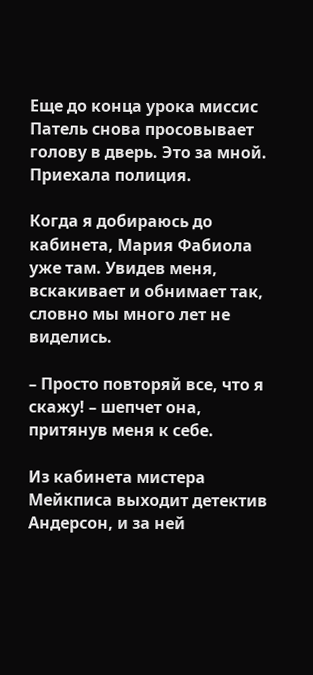Еще до конца урока миссис Патель снова просовывает голову в дверь. Это за мной. Приехала полиция.

Когда я добираюсь до кабинета, Мария Фабиола уже там. Увидев меня, вскакивает и обнимает так, словно мы много лет не виделись.

– Просто повторяй все, что я скажу! – шепчет она, притянув меня к себе.

Из кабинета мистера Мейкписа выходит детектив Андерсон, и за ней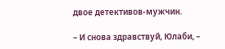двое детективов-мужчин.

– И снова здравствуй, Юлаби, –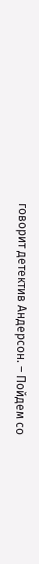говорит детектив Андерсон. – Пойдем со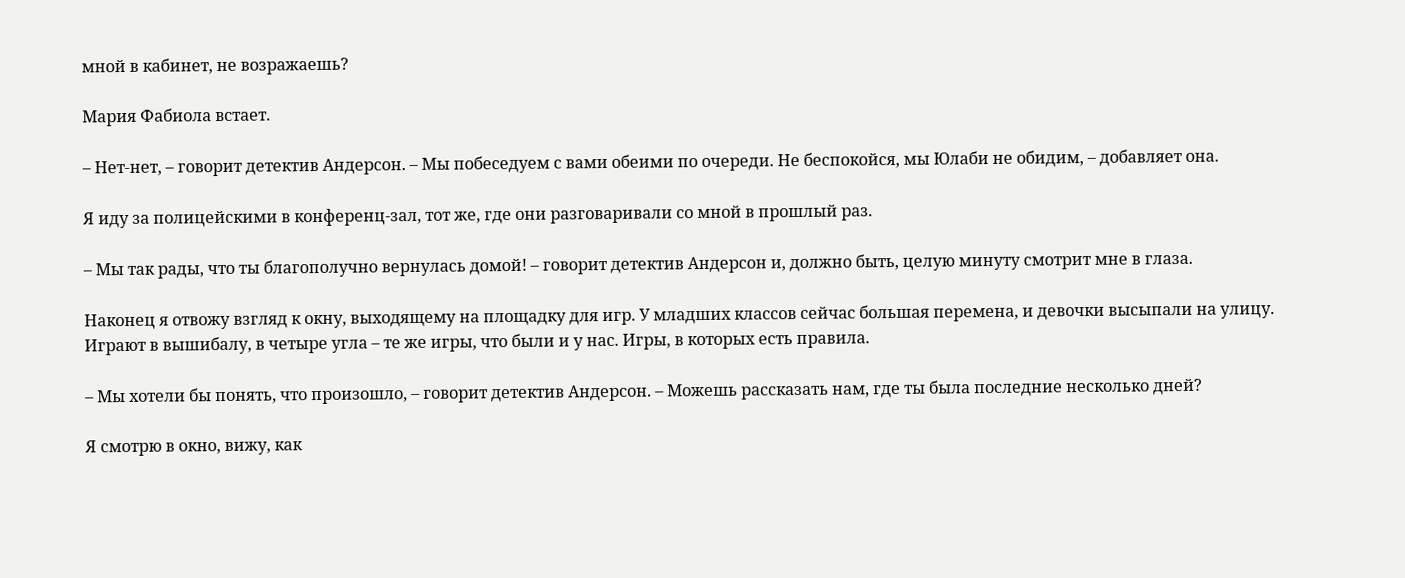мной в кабинет, не возражаешь?

Мария Фабиола встает.

– Нет-нет, – говорит детектив Андерсон. – Мы побеседуем с вами обеими по очереди. Не беспокойся, мы Юлаби не обидим, – добавляет она.

Я иду за полицейскими в конференц-зал, тот же, где они разговаривали со мной в прошлый раз.

– Мы так рады, что ты благополучно вернулась домой! – говорит детектив Андерсон и, должно быть, целую минуту смотрит мне в глаза.

Наконец я отвожу взгляд к окну, выходящему на площадку для игр. У младших классов сейчас большая перемена, и девочки высыпали на улицу. Играют в вышибалу, в четыре угла – те же игры, что были и у нас. Игры, в которых есть правила.

– Мы хотели бы понять, что произошло, – говорит детектив Андерсон. – Можешь рассказать нам, где ты была последние несколько дней?

Я смотрю в окно, вижу, как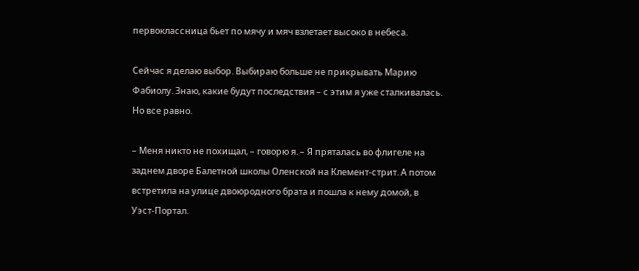первоклассница бьет по мячу и мяч взлетает высоко в небеса.

Сейчас я делаю выбор. Выбираю больше не прикрывать Марию Фабиолу. Знаю, какие будут последствия – с этим я уже сталкивалась. Но все равно.

– Меня никто не похищал, – говорю я. – Я пряталась во флигеле на заднем дворе Балетной школы Оленской на Клемент-стрит. А потом встретила на улице двоюродного брата и пошла к нему домой, в Уэст-Портал.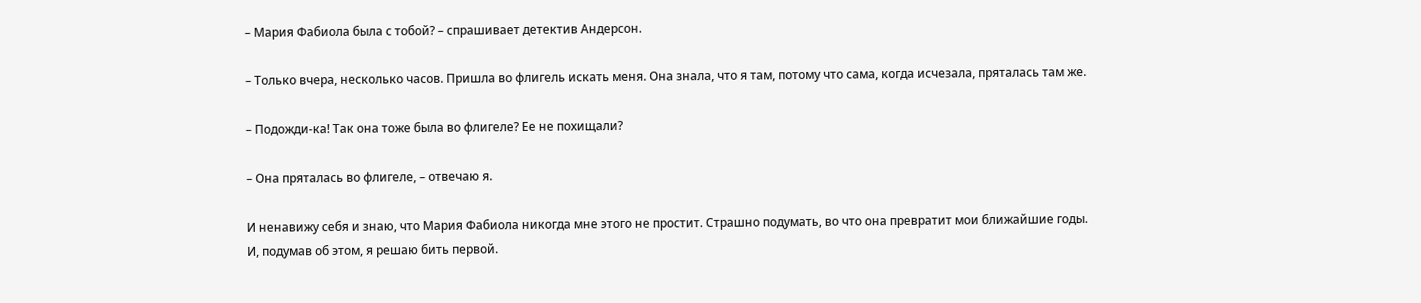– Мария Фабиола была с тобой? – спрашивает детектив Андерсон.

– Только вчера, несколько часов. Пришла во флигель искать меня. Она знала, что я там, потому что сама, когда исчезала, пряталась там же.

– Подожди-ка! Так она тоже была во флигеле? Ее не похищали?

– Она пряталась во флигеле, – отвечаю я.

И ненавижу себя и знаю, что Мария Фабиола никогда мне этого не простит. Страшно подумать, во что она превратит мои ближайшие годы. И, подумав об этом, я решаю бить первой.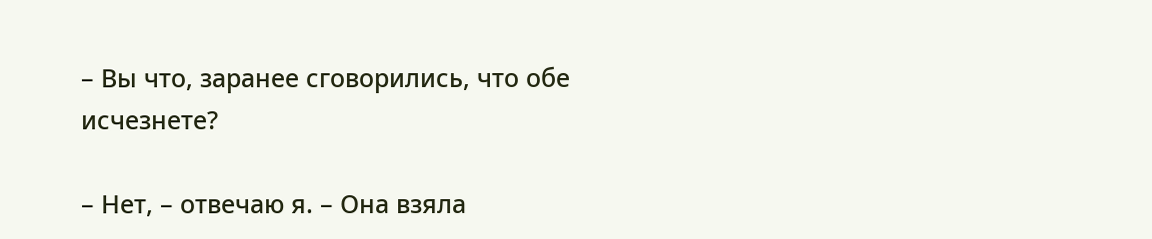– Вы что, заранее сговорились, что обе исчезнете?

– Нет, – отвечаю я. – Она взяла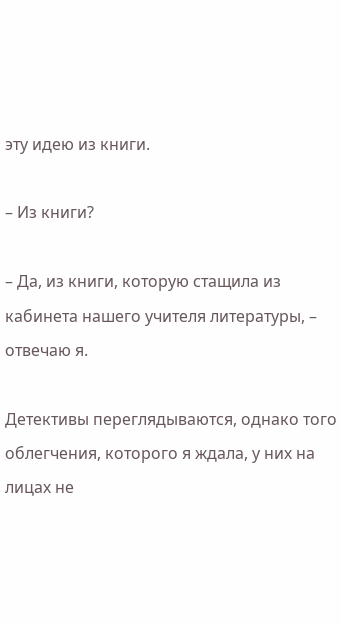эту идею из книги.

– Из книги?

– Да, из книги, которую стащила из кабинета нашего учителя литературы, – отвечаю я.

Детективы переглядываются, однако того облегчения, которого я ждала, у них на лицах не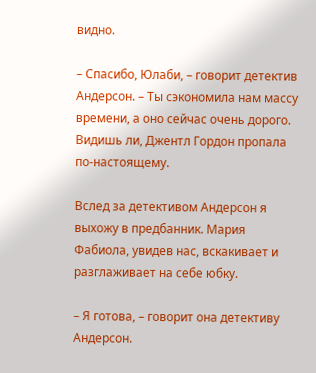видно.

– Спасибо, Юлаби, – говорит детектив Андерсон. – Ты сэкономила нам массу времени, а оно сейчас очень дорого. Видишь ли, Джентл Гордон пропала по-настоящему.

Вслед за детективом Андерсон я выхожу в предбанник. Мария Фабиола, увидев нас, вскакивает и разглаживает на себе юбку.

– Я готова, – говорит она детективу Андерсон.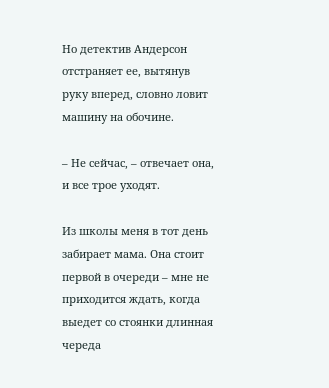Но детектив Андерсон отстраняет ее, вытянув руку вперед, словно ловит машину на обочине.

– Не сейчас, – отвечает она, и все трое уходят.

Из школы меня в тот день забирает мама. Она стоит первой в очереди – мне не приходится ждать, когда выедет со стоянки длинная череда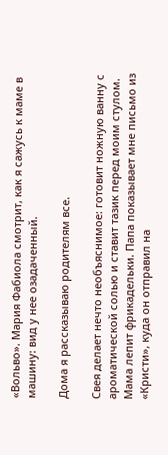«Вольво». Мария Фабиола смотрит, как я сажусь к маме в машину: вид у нее озадаченный.

Дома я рассказываю родителям все.

Свея делает нечто необъяснимое: готовит ножную ванну с ароматической солью и ставит тазик перед моим стулом. Мама лепит фрикадельки. Папа показывает мне письмо из «Кристи», куда он отправил на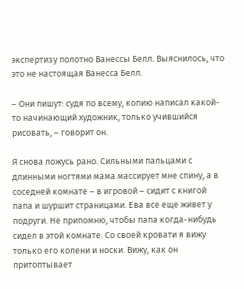экспертизу полотно Ванессы Белл. Выяснилось, что это не настоящая Ванесса Белл.

– Они пишут: судя по всему, копию написал какой-то начинающий художник, только учившийся рисовать, – говорит он.

Я снова ложусь рано. Сильными пальцами с длинными ногтями мама массирует мне спину, а в соседней комнате – в игровой – сидит с книгой папа и шуршит страницами. Ева все еще живет у подруги. Не припомню, чтобы папа когда-нибудь сидел в этой комнате. Со своей кровати я вижу только его колени и носки. Вижу, как он притоптывает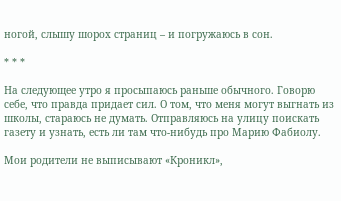ногой, слышу шорох страниц – и погружаюсь в сон.

* * *

На следующее утро я просыпаюсь раньше обычного. Говорю себе, что правда придает сил. О том, что меня могут выгнать из школы, стараюсь не думать. Отправляюсь на улицу поискать газету и узнать, есть ли там что-нибудь про Марию Фабиолу.

Мои родители не выписывают «Кроникл»,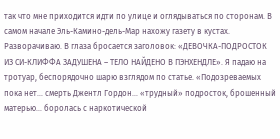так что мне приходится идти по улице и оглядываться по сторонам. В самом начале Эль-Камино-дель-Мар нахожу газету в кустах. Разворачиваю. В глаза бросается заголовок: «ДЕВОЧКА-ПОДРОСТОК ИЗ СИ-КЛИФФА ЗАДУШЕНА – ТЕЛО НАЙДЕНО В ПЭНХЕНДЛЕ». Я падаю на тротуар, беспорядочно шарю взглядом по статье. «Подозреваемых пока нет… смерть Джентл Гордон… «трудный» подросток, брошенный матерью… боролась с наркотической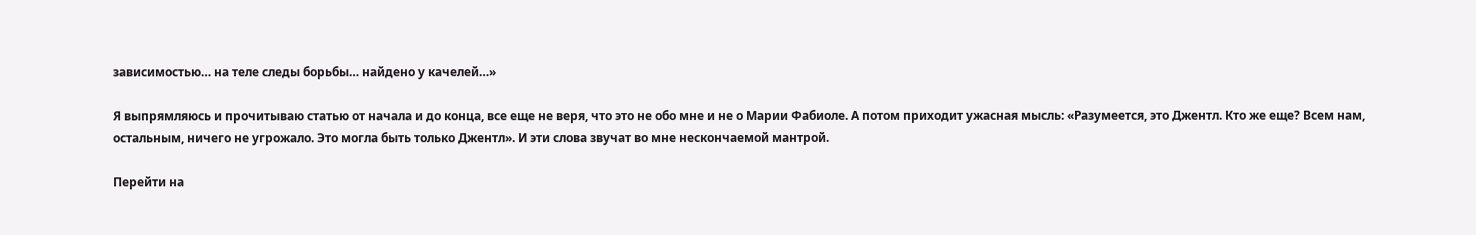зависимостью… на теле следы борьбы… найдено у качелей…»

Я выпрямляюсь и прочитываю статью от начала и до конца, все еще не веря, что это не обо мне и не о Марии Фабиоле. А потом приходит ужасная мысль: «Разумеется, это Джентл. Кто же еще? Всем нам, остальным, ничего не угрожало. Это могла быть только Джентл». И эти слова звучат во мне нескончаемой мантрой.

Перейти на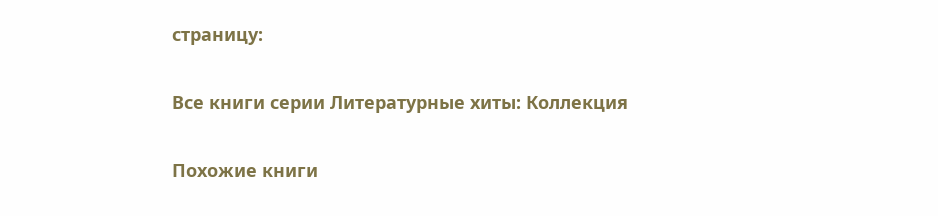страницу:

Все книги серии Литературные хиты: Коллекция

Похожие книги